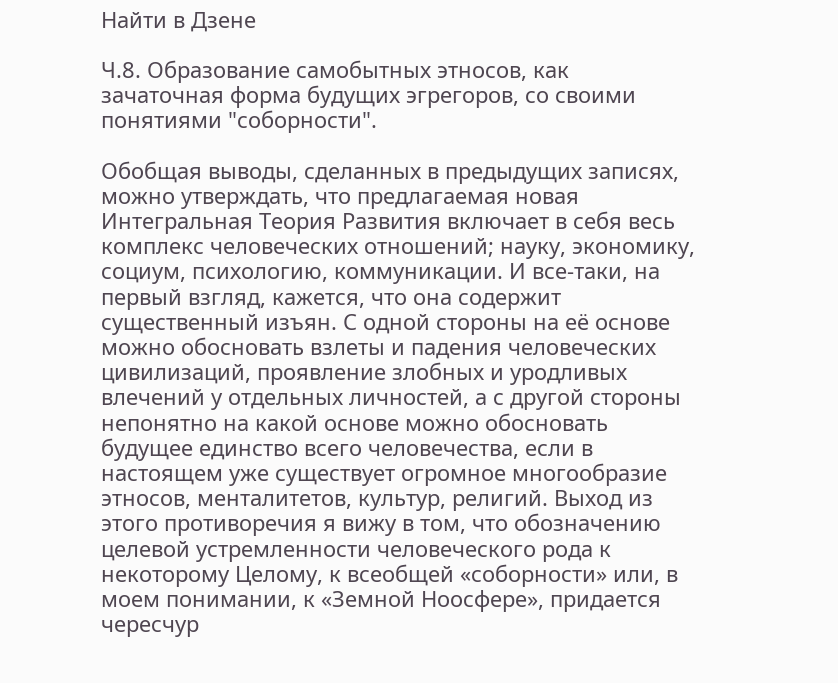Найти в Дзене

Ч.8. Образование самобытных этносов, как зачаточная форма будущих эгрегоров, со своими понятиями "соборности".

Обобщая выводы, сделанных в предыдущих записях, можно утверждать, что предлагаемая новая Интегральная Теория Развития включает в себя весь комплекс человеческих отношений; науку, экономику, социум, психологию, коммуникации. И все-таки, на первый взгляд, кажется, что она содержит существенный изъян. С одной стороны на её основе можно обосновать взлеты и падения человеческих цивилизаций, проявление злобных и уродливых влечений у отдельных личностей, а с другой стороны непонятно на какой основе можно обосновать будущее единство всего человечества, если в настоящем уже существует огромное многообразие этносов, менталитетов, культур, религий. Выход из этого противоречия я вижу в том, что обозначению целевой устремленности человеческого рода к некоторому Целому, к всеобщей «соборности» или, в моем понимании, к «Земной Ноосфере», придается чересчур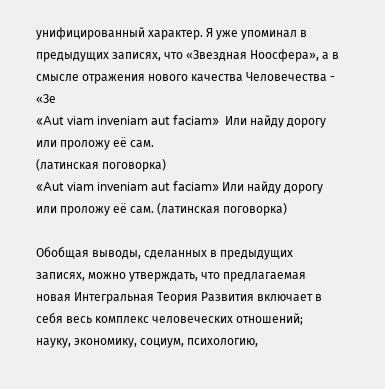унифицированный характер. Я уже упоминал в предыдущих записях, что «Звездная Ноосфера», а в смысле отражения нового качества Человечества - «Зе
«Aut viam inveniam aut faciam»  Или найду дорогу или проложу её сам.
(латинская поговорка)
«Aut viam inveniam aut faciam» Или найду дорогу или проложу её сам. (латинская поговорка)

Обобщая выводы, сделанных в предыдущих записях, можно утверждать, что предлагаемая новая Интегральная Теория Развития включает в себя весь комплекс человеческих отношений; науку, экономику, социум, психологию,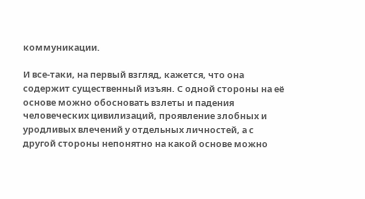коммуникации.

И все-таки, на первый взгляд, кажется, что она содержит существенный изъян. С одной стороны на её основе можно обосновать взлеты и падения человеческих цивилизаций, проявление злобных и уродливых влечений у отдельных личностей, а с другой стороны непонятно на какой основе можно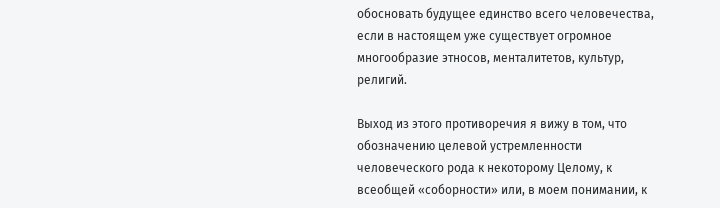обосновать будущее единство всего человечества, если в настоящем уже существует огромное многообразие этносов, менталитетов, культур, религий.

Выход из этого противоречия я вижу в том, что обозначению целевой устремленности человеческого рода к некоторому Целому, к всеобщей «соборности» или, в моем понимании, к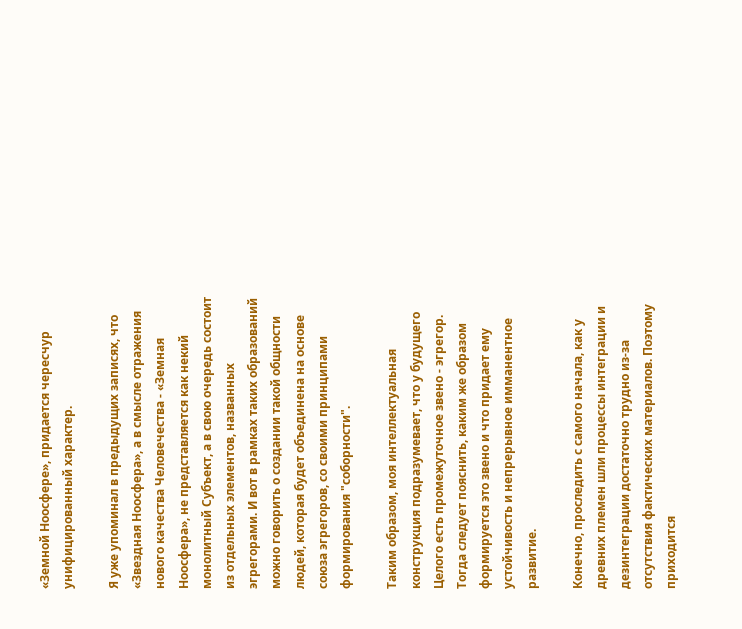«Земной Ноосфере», придается чересчур унифицированный характер.

Я уже упоминал в предыдущих записях, что «Звездная Ноосфера», а в смысле отражения нового качества Человечества - «Земная Ноосфера», не представляется как некий монолитный Субъект, а в свою очередь состоит из отдельных элементов, названных эгрегорами. И вот в рамках таких образований можно говорить о создании такой общности людей, которая будет объединена на основе союза эгрегоров, со своими принципами формирования "соборности".

Таким образом, моя интеллектуальная конструкция подразумевает, что у будущего Целого есть промежуточное звено - эгрегор. Тогда следует пояснить, каким же образом формируется это звено и что придает ему устойчивость и непрерывное имманентное развитие.

Конечно, проследить с самого начала, как у древних племен шли процессы интеграции и дезинтеграции достаточно трудно из-за отсутствия фактических материалов. Поэтому приходится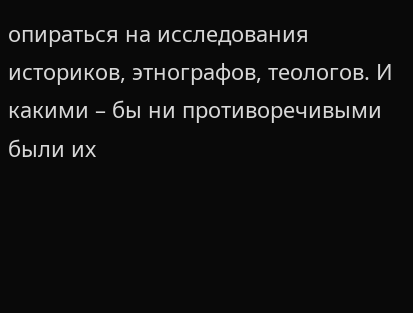опираться на исследования историков, этнографов, теологов. И какими – бы ни противоречивыми были их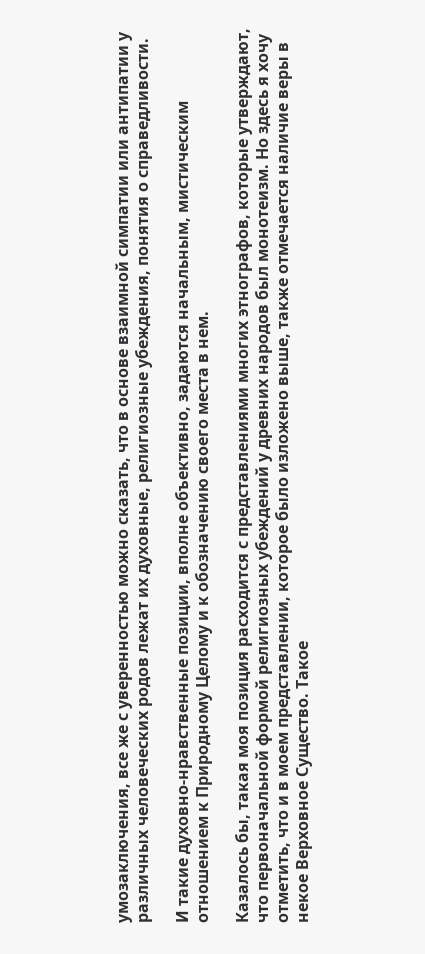умозаключения, все же с уверенностью можно сказать, что в основе взаимной симпатии или антипатии у различных человеческих родов лежат их духовные, религиозные убеждения, понятия о справедливости.

И такие духовно-нравственные позиции, вполне объективно, задаются начальным, мистическим отношением к Природному Целому и к обозначению своего места в нем.

Казалось бы, такая моя позиция расходится с представлениями многих этнографов, которые утверждают, что первоначальной формой религиозных убеждений у древних народов был монотеизм. Но здесь я хочу отметить, что и в моем представлении, которое было изложено выше, также отмечается наличие веры в некое Верховное Существо. Такое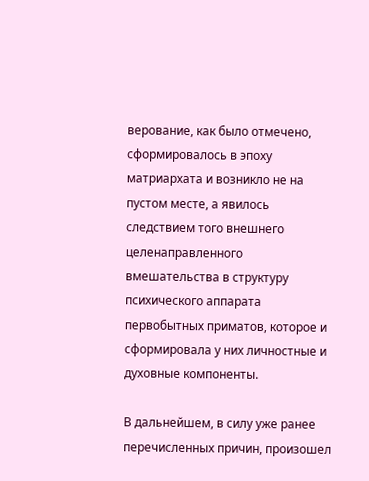верование, как было отмечено, сформировалось в эпоху матриархата и возникло не на пустом месте, а явилось следствием того внешнего целенаправленного вмешательства в структуру психического аппарата первобытных приматов, которое и сформировала у них личностные и духовные компоненты.

В дальнейшем, в силу уже ранее перечисленных причин, произошел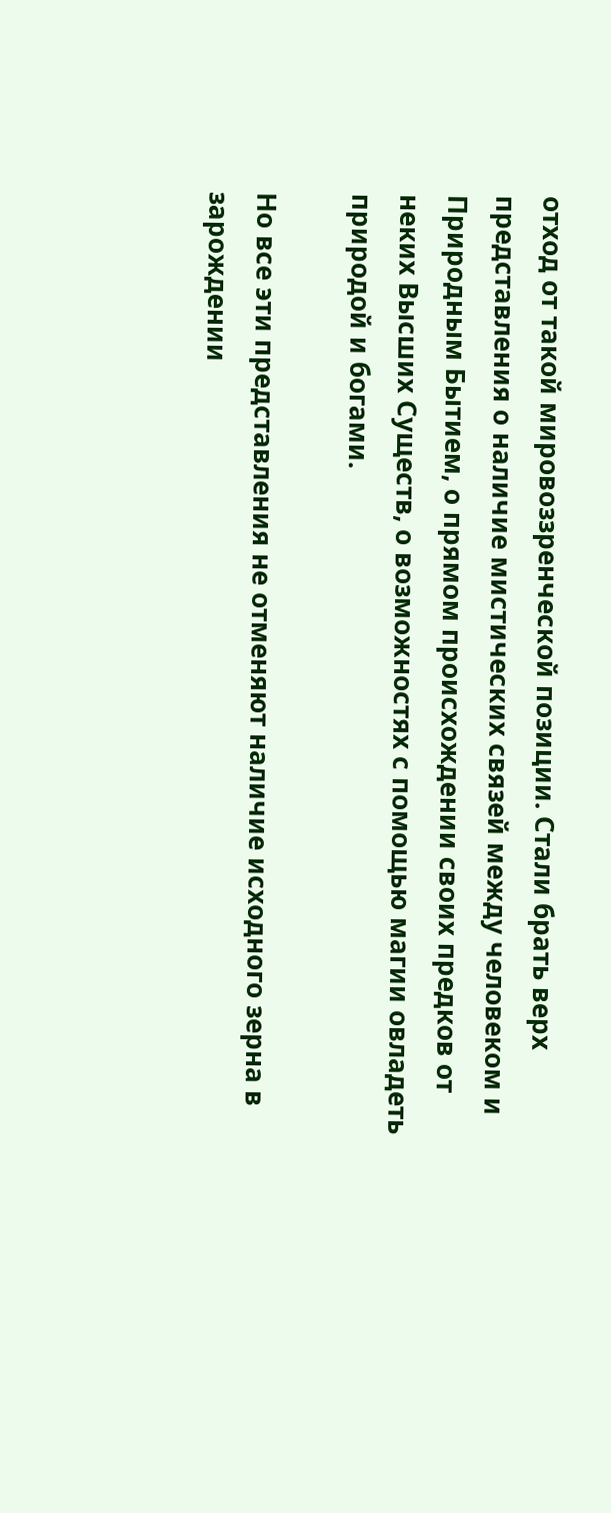отход от такой мировоззренческой позиции. Стали брать верх представления о наличие мистических связей между человеком и Природным Бытием, о прямом происхождении своих предков от неких Высших Существ, о возможностях с помощью магии овладеть природой и богами.

Но все эти представления не отменяют наличие исходного зерна в зарождении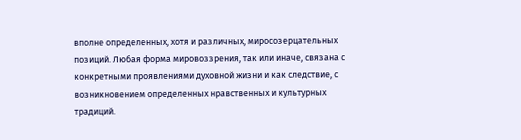вполне определенных, хотя и различных, миросозерцательных позиций. Любая форма мировоззрения, так или иначе, связана с конкретными проявлениями духовной жизни и как следствие, с возникновением определенных нравственных и культурных традиций.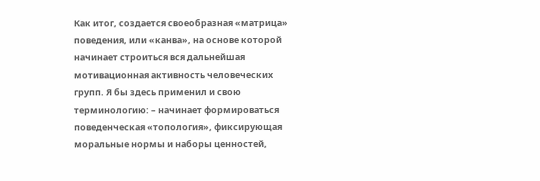Как итог, создается своеобразная «матрица» поведения, или «канва», на основе которой начинает строиться вся дальнейшая мотивационная активность человеческих групп. Я бы здесь применил и свою терминологию: – начинает формироваться поведенческая «топология», фиксирующая моральные нормы и наборы ценностей,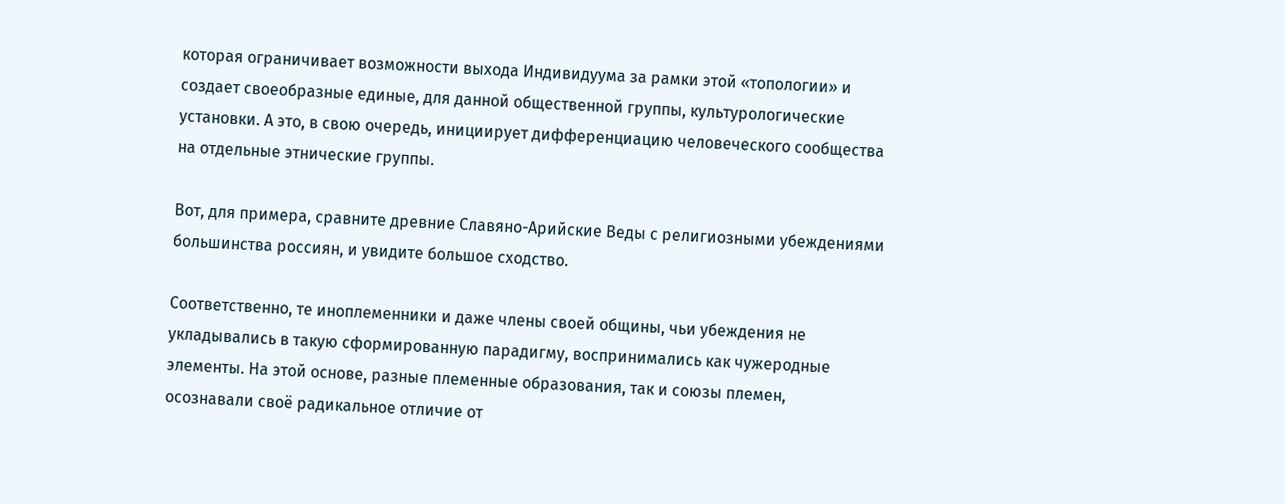которая ограничивает возможности выхода Индивидуума за рамки этой «топологии» и создает своеобразные единые, для данной общественной группы, культурологические установки. А это, в свою очередь, инициирует дифференциацию человеческого сообщества на отдельные этнические группы.

Вот, для примера, сравните древние Славяно-Арийские Веды с религиозными убеждениями большинства россиян, и увидите большое сходство.

Соответственно, те иноплеменники и даже члены своей общины, чьи убеждения не укладывались в такую сформированную парадигму, воспринимались как чужеродные элементы. На этой основе, разные племенные образования, так и союзы племен, осознавали своё радикальное отличие от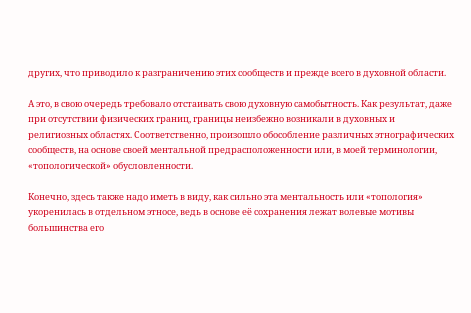других, что приводило к разграничению этих сообществ и прежде всего в духовной области.

А это, в свою очередь требовало отстаивать свою духовную самобытность. Как результат, даже при отсутствии физических границ, границы неизбежно возникали в духовных и религиозных областях. Соответственно, произошло обособление различных этнографических сообществ, на основе своей ментальной предрасположенности или, в моей терминологии, «топологической» обусловленности.

Конечно, здесь также надо иметь в виду, как сильно эта ментальность или «топология» укоренилась в отдельном этносе, ведь в основе её сохранения лежат волевые мотивы большинства его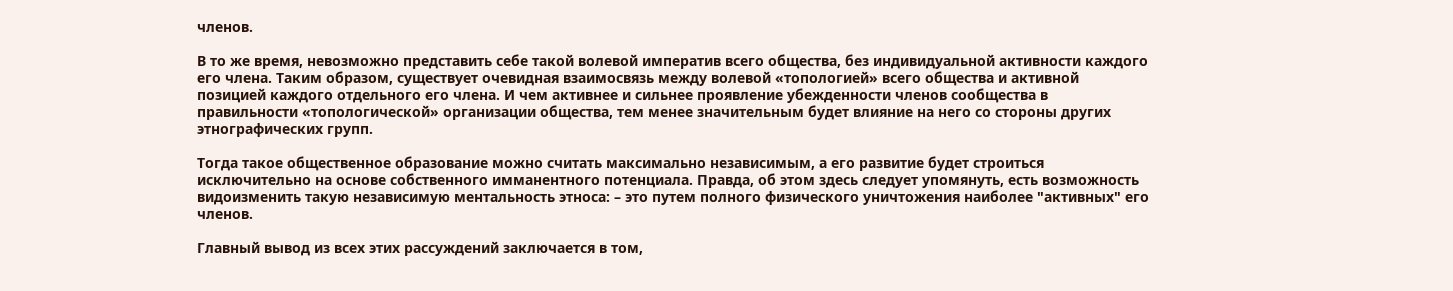членов.

В то же время, невозможно представить себе такой волевой императив всего общества, без индивидуальной активности каждого его члена. Таким образом, существует очевидная взаимосвязь между волевой «топологией» всего общества и активной позицией каждого отдельного его члена. И чем активнее и сильнее проявление убежденности членов сообщества в правильности «топологической» организации общества, тем менее значительным будет влияние на него со стороны других этнографических групп.

Тогда такое общественное образование можно считать максимально независимым, а его развитие будет строиться исключительно на основе собственного имманентного потенциала. Правда, об этом здесь следует упомянуть, есть возможность видоизменить такую независимую ментальность этноса: – это путем полного физического уничтожения наиболее "активных" его членов.

Главный вывод из всех этих рассуждений заключается в том,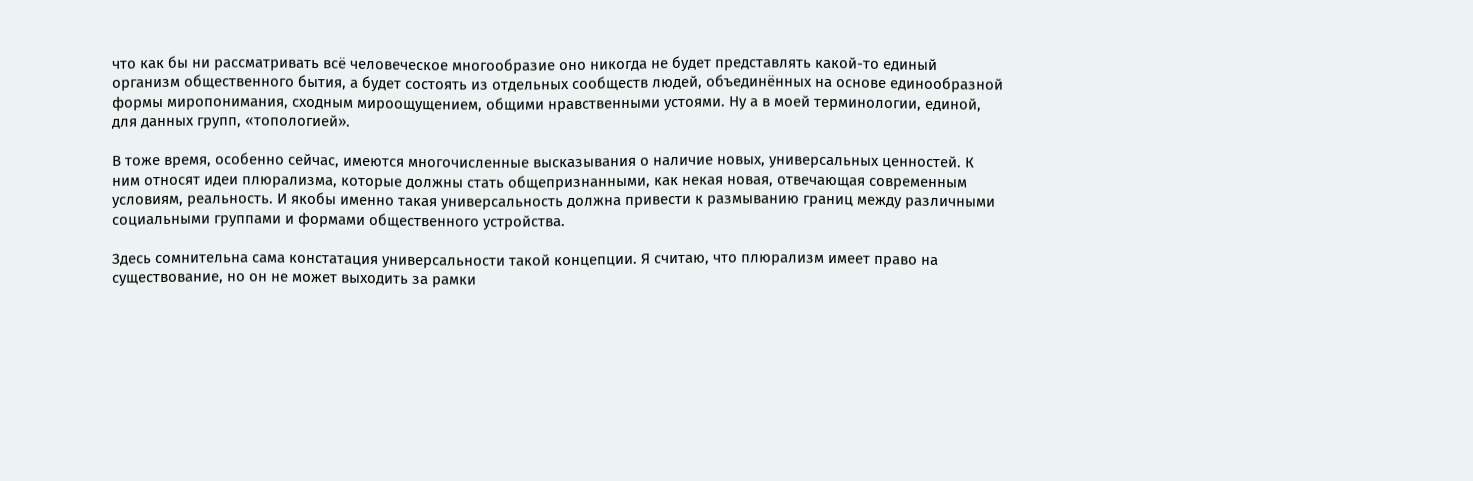что как бы ни рассматривать всё человеческое многообразие оно никогда не будет представлять какой-то единый организм общественного бытия, а будет состоять из отдельных сообществ людей, объединённых на основе единообразной формы миропонимания, сходным мироощущением, общими нравственными устоями. Ну а в моей терминологии, единой, для данных групп, «топологией».

В тоже время, особенно сейчас, имеются многочисленные высказывания о наличие новых, универсальных ценностей. К ним относят идеи плюрализма, которые должны стать общепризнанными, как некая новая, отвечающая современным условиям, реальность. И якобы именно такая универсальность должна привести к размыванию границ между различными социальными группами и формами общественного устройства.

Здесь сомнительна сама констатация универсальности такой концепции. Я считаю, что плюрализм имеет право на существование, но он не может выходить за рамки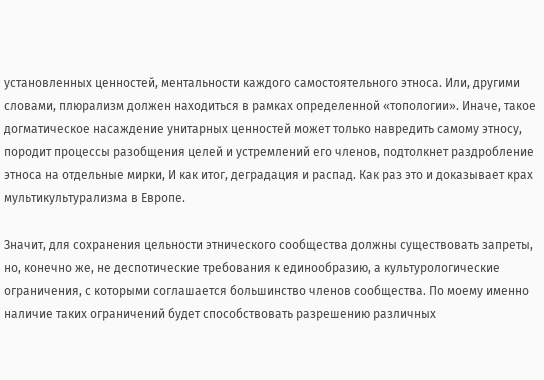установленных ценностей, ментальности каждого самостоятельного этноса. Или, другими словами, плюрализм должен находиться в рамках определенной «топологии». Иначе, такое догматическое насаждение унитарных ценностей может только навредить самому этносу, породит процессы разобщения целей и устремлений его членов, подтолкнет раздробление этноса на отдельные мирки, И как итог, деградация и распад. Как раз это и доказывает крах мультикультурализма в Европе.

Значит, для сохранения цельности этнического сообщества должны существовать запреты, но, конечно же, не деспотические требования к единообразию, а культурологические ограничения, с которыми соглашается большинство членов сообщества. По моему именно наличие таких ограничений будет способствовать разрешению различных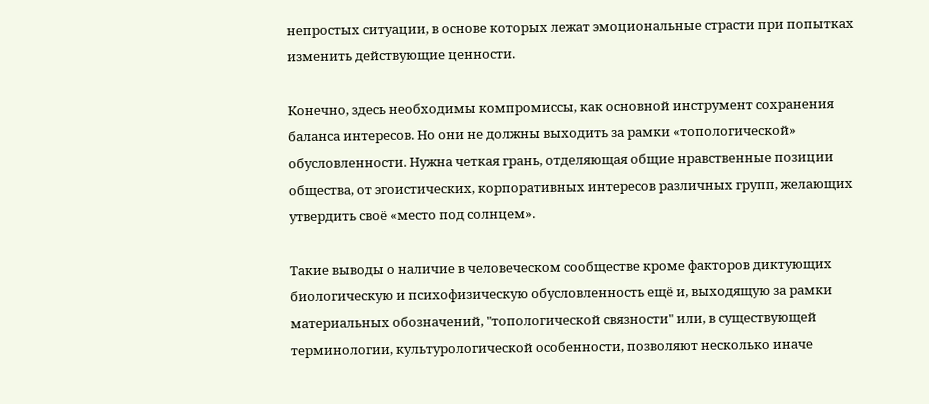непростых ситуации, в основе которых лежат эмоциональные страсти при попытках изменить действующие ценности.

Конечно, здесь необходимы компромиссы, как основной инструмент сохранения баланса интересов. Но они не должны выходить за рамки «топологической» обусловленности. Нужна четкая грань, отделяющая общие нравственные позиции общества, от эгоистических, корпоративных интересов различных групп, желающих утвердить своё «место под солнцем».

Такие выводы о наличие в человеческом сообществе кроме факторов диктующих биологическую и психофизическую обусловленность ещё и, выходящую за рамки материальных обозначений, "топологической связности" или, в существующей терминологии, культурологической особенности, позволяют несколько иначе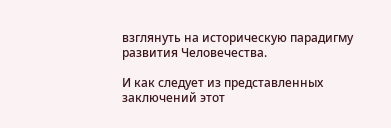взглянуть на историческую парадигму развития Человечества.

И как следует из представленных заключений этот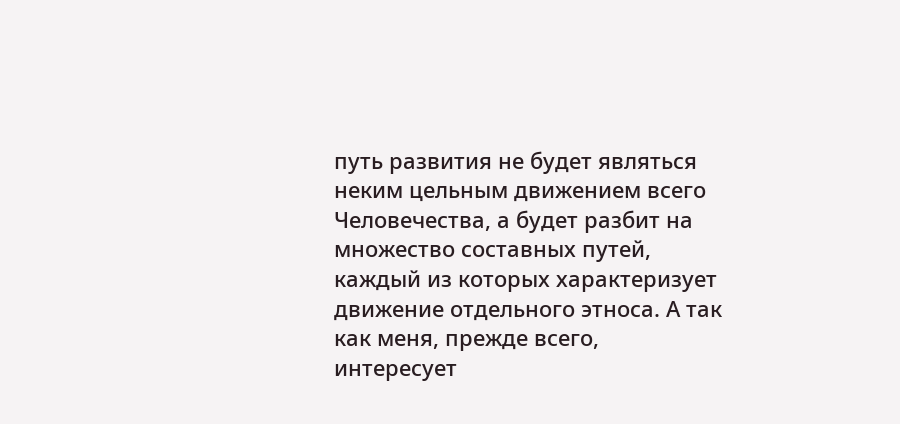путь развития не будет являться неким цельным движением всего Человечества, а будет разбит на множество составных путей, каждый из которых характеризует движение отдельного этноса. А так как меня, прежде всего, интересует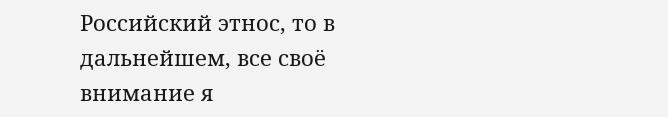Российский этнос, то в дальнейшем, все своё внимание я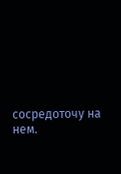сосредоточу на нем.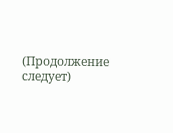(Продолжение следует)